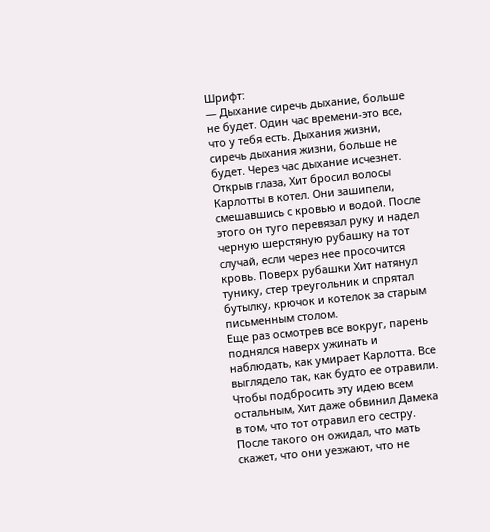Шрифт:
— Дыхание сиречь дыхание, больше не будет. Один час времени-это все, что у тебя есть. Дыхания жизни, сиречь дыхания жизни, больше не будет. Через час дыхание исчезнет.
Открыв глаза, Хит бросил волосы Карлотты в котел. Они зашипели, смешавшись с кровью и водой. После этого он туго перевязал руку и надел черную шерстяную рубашку на тот случай, если через нее просочится кровь. Поверх рубашки Хит натянул тунику, стер треугольник и спрятал бутылку, крючок и котелок за старым письменным столом.
Еще раз осмотрев все вокруг, парень поднялся наверх ужинать и наблюдать, как умирает Карлотта. Все выглядело так, как будто ее отравили. Чтобы подбросить эту идею всем остальным, Хит даже обвинил Дамека в том, что тот отравил его сестру.
После такого он ожидал, что мать скажет, что они уезжают, что не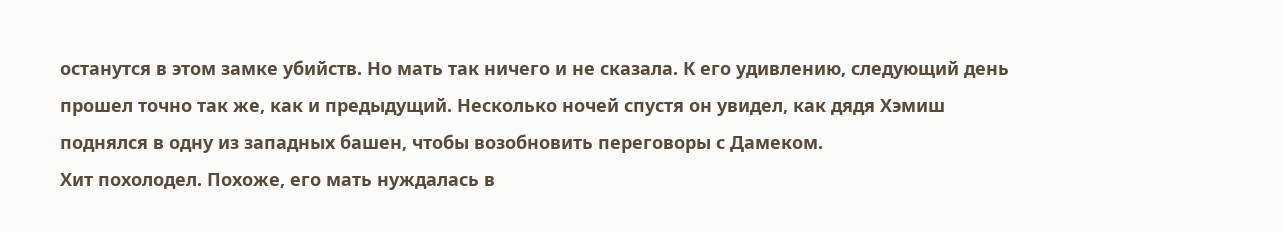останутся в этом замке убийств. Но мать так ничего и не сказала. К его удивлению, следующий день прошел точно так же, как и предыдущий. Несколько ночей спустя он увидел, как дядя Хэмиш поднялся в одну из западных башен, чтобы возобновить переговоры с Дамеком.
Хит похолодел. Похоже, его мать нуждалась в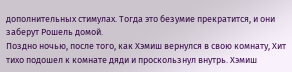дополнительных стимулах. Тогда это безумие прекратится, и они заберут Рошель домой.
Поздно ночью, после того, как Хэмиш вернулся в свою комнату, Хит тихо подошел к комнате дяди и проскользнул внутрь. Хэмиш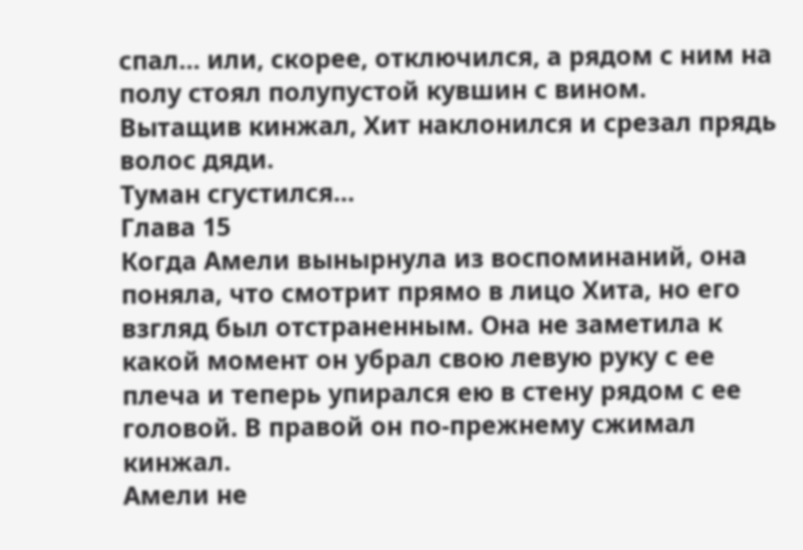спал… или, скорее, отключился, а рядом с ним на полу стоял полупустой кувшин с вином.
Вытащив кинжал, Хит наклонился и срезал прядь волос дяди.
Туман сгустился…
Глава 15
Когда Амели вынырнула из воспоминаний, она поняла, что смотрит прямо в лицо Хита, но его взгляд был отстраненным. Она не заметила к какой момент он убрал свою левую руку с ее плеча и теперь упирался ею в стену рядом с ее головой. В правой он по-прежнему сжимал кинжал.
Амели не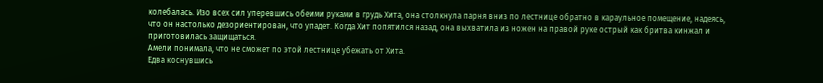колебалась. Изо всех сил уперевшись обеими руками в грудь Хита, она столкнула парня вниз по лестнице обратно в караульное помещение, надеясь, что он настолько дезориентирован, что упадет. Когда Хит попятился назад, она выхватила из ножен на правой руке острый как бритва кинжал и приготовилась защищаться.
Амели понимала, что не сможет по этой лестнице убежать от Хита.
Едва коснувшись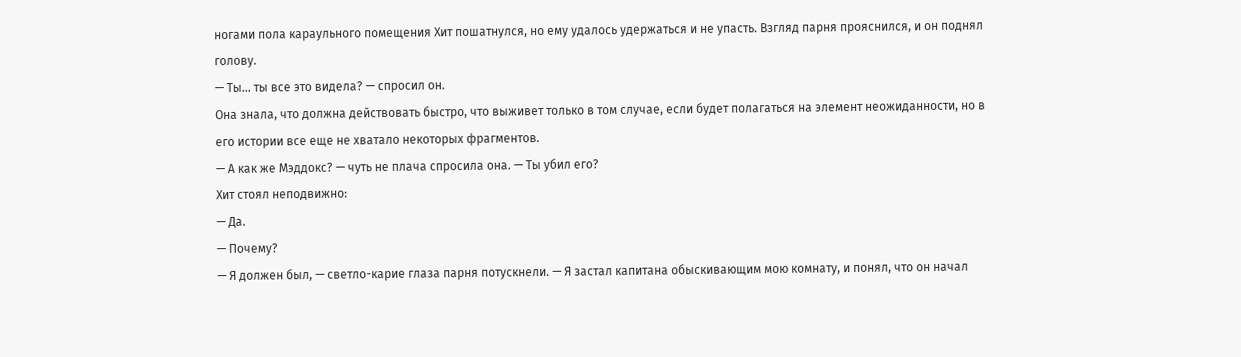ногами пола караульного помещения Хит пошатнулся, но ему удалось удержаться и не упасть. Взгляд парня прояснился, и он поднял голову.
— Ты… ты все это видела? — спросил он.
Она знала, что должна действовать быстро, что выживет только в том случае, если будет полагаться на элемент неожиданности, но в его истории все еще не хватало некоторых фрагментов.
— А как же Мэддокс? — чуть не плача спросила она. — Ты убил его?
Хит стоял неподвижно:
— Да.
— Почему?
— Я должен был, — светло-карие глаза парня потускнели. — Я застал капитана обыскивающим мою комнату, и понял, что он начал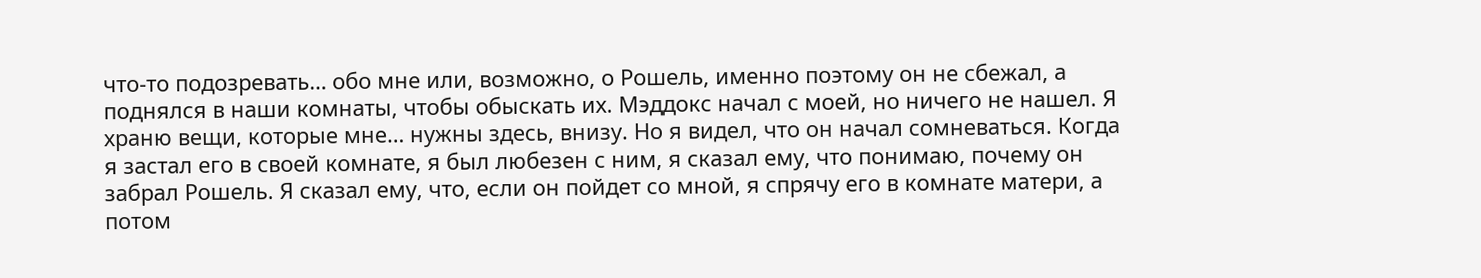что-то подозревать… обо мне или, возможно, о Рошель, именно поэтому он не сбежал, а поднялся в наши комнаты, чтобы обыскать их. Мэддокс начал с моей, но ничего не нашел. Я храню вещи, которые мне… нужны здесь, внизу. Но я видел, что он начал сомневаться. Когда я застал его в своей комнате, я был любезен с ним, я сказал ему, что понимаю, почему он забрал Рошель. Я сказал ему, что, если он пойдет со мной, я спрячу его в комнате матери, а потом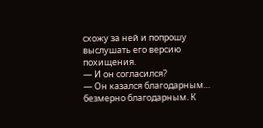схожу за ней и попрошу выслушать его версию похищения.
— И он согласился?
— Он казался благодарным… безмерно благодарным. К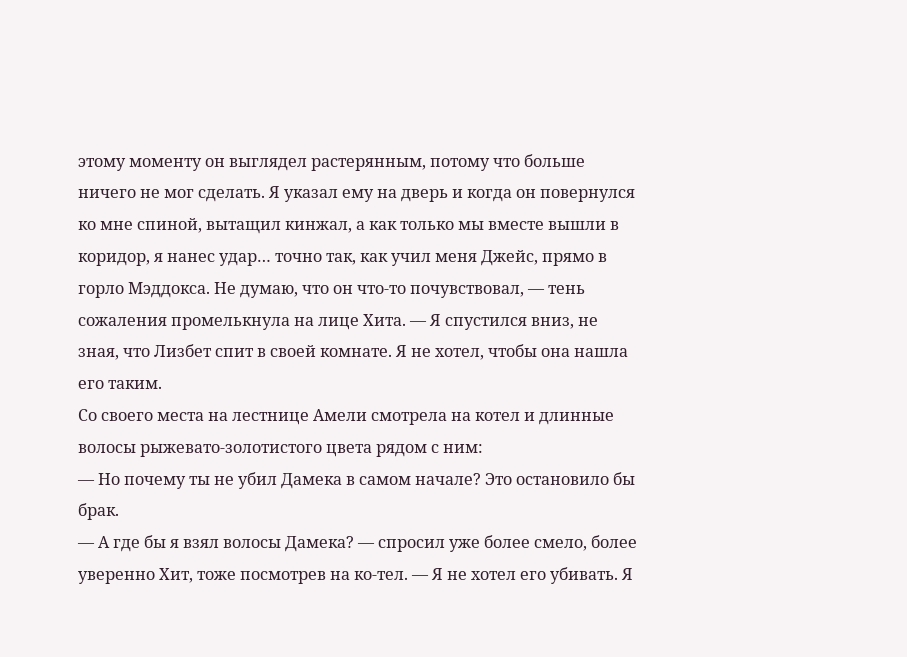этому моменту он выглядел растерянным, потому что больше ничего не мог сделать. Я указал ему на дверь и когда он повернулся ко мне спиной, вытащил кинжал, а как только мы вместе вышли в коридор, я нанес удар… точно так, как учил меня Джейс, прямо в горло Мэддокса. Не думаю, что он что-то почувствовал, — тень сожаления промелькнула на лице Хита. — Я спустился вниз, не зная, что Лизбет спит в своей комнате. Я не хотел, чтобы она нашла его таким.
Со своего места на лестнице Амели смотрела на котел и длинные волосы рыжевато-золотистого цвета рядом с ним:
— Но почему ты не убил Дамека в самом начале? Это остановило бы брак.
— А где бы я взял волосы Дамека? — спросил уже более смело, более уверенно Хит, тоже посмотрев на ко-тел. — Я не хотел его убивать. Я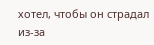хотел, чтобы он страдал из-за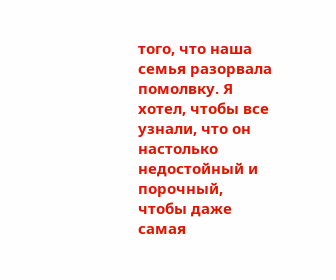того, что наша семья разорвала помолвку. Я хотел, чтобы все узнали, что он настолько недостойный и порочный, чтобы даже самая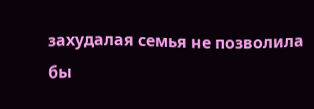захудалая семья не позволила бы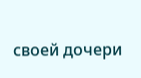своей дочери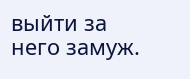выйти за него замуж.